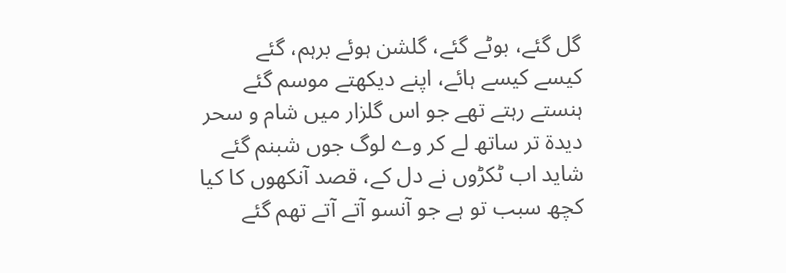گل گئے، بوٹے گئے، گلشن ہوئے برہم، گئے
کیسے کیسے ہائے، اپنے دیکھتے موسم گئے
ہنستے رہتے تھے جو اس گلزار میں شام و سحر
دیدۃ تر ساتھ لے کر وے لوگ جوں شبنم گئے
شاید اب ٹکڑوں نے دل کے، قصد آنکھوں کا کیا
کچھ سبب تو ہے جو آنسو آتے آتے تھم گئے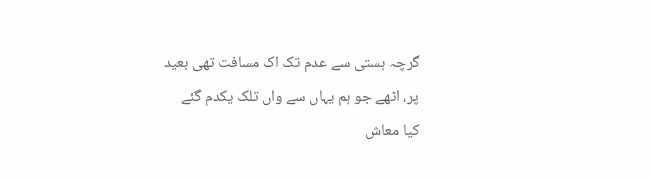گرچہ ہستی سے عدم تک اک مسافت تھی بعید
پر، اٹھے جو ہم یہاں سے واں تلک یکدم گئے
کیا معاش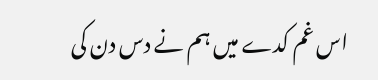اس غم کدے میں ہم نے دس دن کی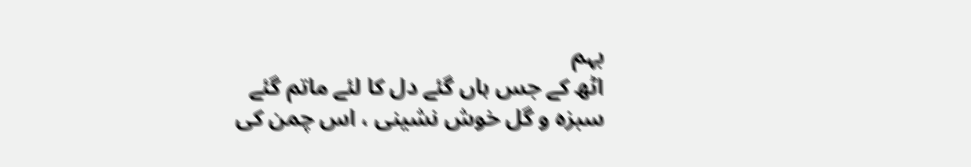بہم
اٹھ کے جس ہاں گئے دل کا لئے ماتم گئے
سبزہ و گل خوش نشینی ، اس چمن کی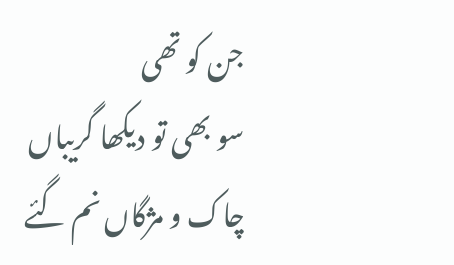جن کو تھی
سو بھی تو دیکھا گریباں چاک و مژگاں نم گئے